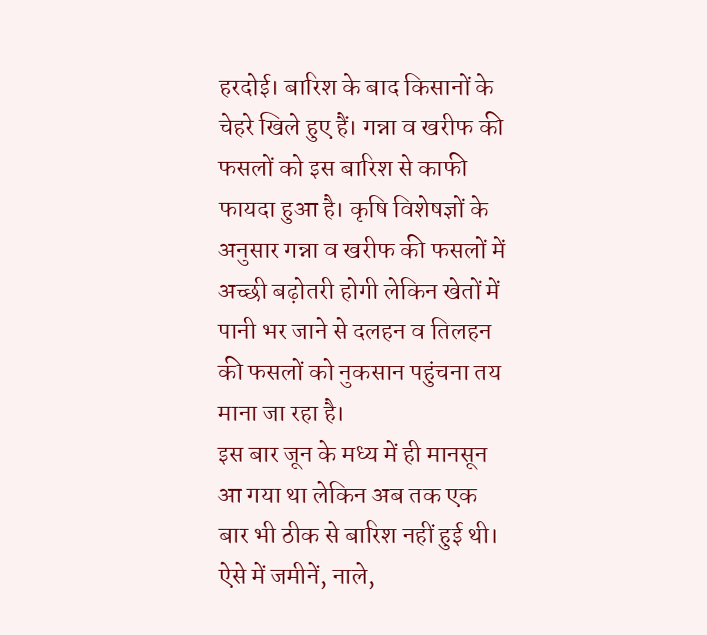हरदोई। बारिश के बाद किसानों के चेहरे खिले हुए हैं। गन्ना व खरीफ की फसलों को इस बारिश से काफी फायदा हुआ है। कृषि विशेषज्ञों के अनुसार गन्ना व खरीफ की फसलों में अच्छी बढ़ोतरी होगी लेकिन खेतों में पानी भर जाने से दलहन व तिलहन की फसलों को नुकसान पहुंचना तय माना जा रहा है।
इस बार जून के मध्य में ही मानसून आ गया था लेकिन अब तक एक बार भी ठीक से बारिश नहीं हुई थी। ऐसे में जमीनें, नाले,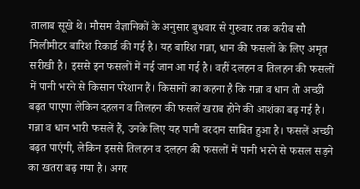तालाब सूखे थे। मौसम वैज्ञानिकों के अनुसार बुधवार से गुरुवार तक करीब सौ मिलीमीटर बारिश रिकार्ड की गई है। यह बारिश गन्ना, धान की फसलों के लिए अमृत सरीखी है। इससे इन फसलों में नई जान आ गई है। वहीं दलहन व तिलहन की फसलों में पानी भरने से किसान परेशान हैं। किसानों का कहना है कि गन्ना व धान तो अच्छी बढ़त पाएगा लेकिन दहलन व तिलहन की फसलें खराब होने की आशंका बढ़ गई है।
गन्ना व धान भारी फसलें हैं, उनके लिए यह पानी वरदान साबित हुआ है। फसलें अच्छी बढ़त पाएंगी, लेकिन इससे तिलहन व दलहन की फसलों में पानी भरने से फसल सड़ने का खतरा बढ़ गया है। अगर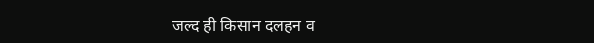जल्द ही किसान दलहन व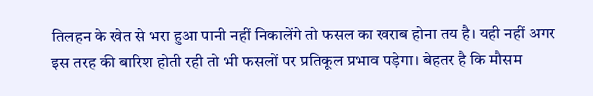तिलहन के खेत से भरा हुआ पानी नहीं निकालेंगे तो फसल का खराब होना तय है। यही नहीं अगर इस तरह की बारिश होती रही तो भी फसलों पर प्रतिकूल प्रभाव पड़ेगा। बेहतर है कि मौसम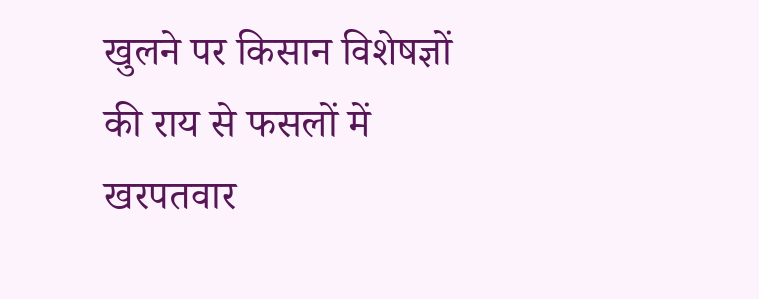खुलने पर किसान विशेषज्ञों की राय से फसलों में खरपतवार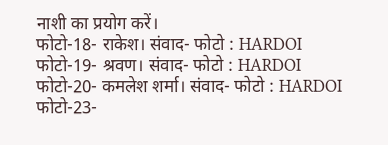नाशी का प्रयोग करें।
फोटो-18- राकेश। संवाद- फोटो : HARDOI
फोटो-19- श्रवण। संवाद- फोटो : HARDOI
फोटो-20- कमलेश शर्मा। संवाद- फोटो : HARDOI
फोटो-23-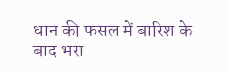धान की फसल में बारिश के बाद भरा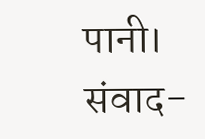पानी। संवाद-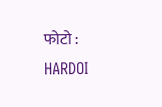फोटो : HARDOI